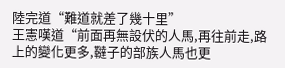陸完道“難道就差了幾十里”
王憲嘆道“前面再無設伏的人馬,再往前走,路上的變化更多,韃子的部族人馬也更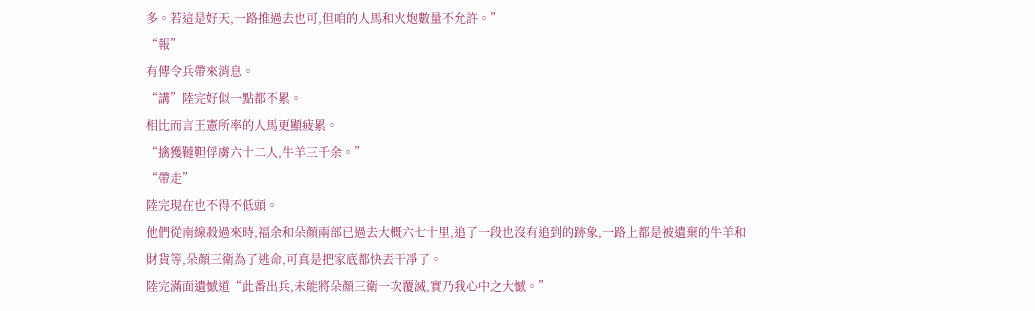多。若這是好天,一路推過去也可,但咱的人馬和火炮數量不允許。”
“報”
有傳令兵帶來消息。
“講”陸完好似一點都不累。
相比而言王憲所率的人馬更顯疲累。
“擒獲韃靼俘虜六十二人,牛羊三千余。”
“帶走”
陸完現在也不得不低頭。
他們從南線殺過來時,福余和朵顏兩部已過去大概六七十里,追了一段也沒有追到的跡象,一路上都是被遺棄的牛羊和財貨等,朵顏三衛為了逃命,可真是把家底都快丟干凈了。
陸完滿面遺憾道“此番出兵,未能將朵顏三衛一次覆滅,實乃我心中之大憾。”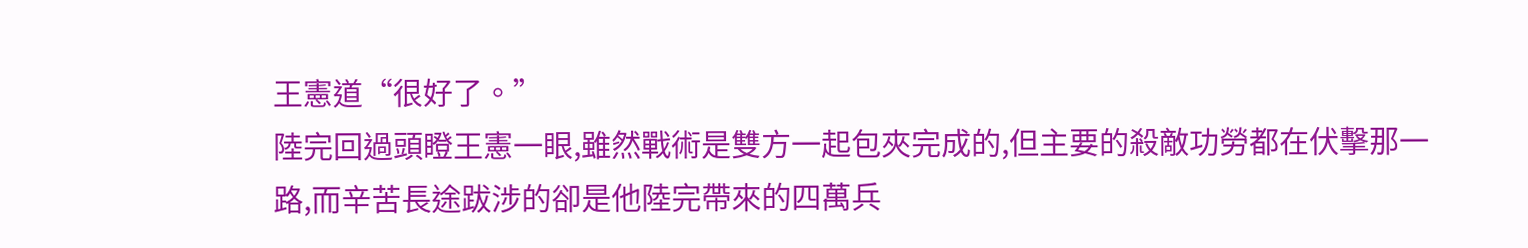王憲道“很好了。”
陸完回過頭瞪王憲一眼,雖然戰術是雙方一起包夾完成的,但主要的殺敵功勞都在伏擊那一路,而辛苦長途跋涉的卻是他陸完帶來的四萬兵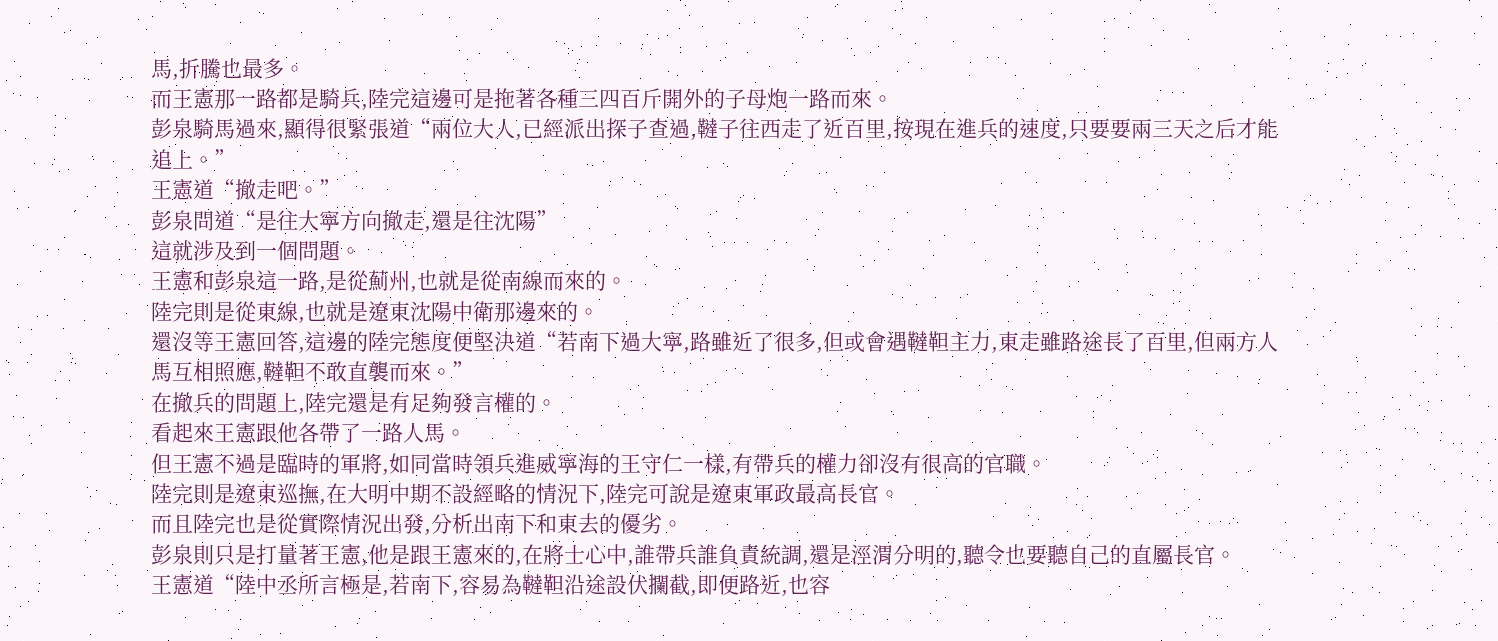馬,折騰也最多。
而王憲那一路都是騎兵,陸完這邊可是拖著各種三四百斤開外的子母炮一路而來。
彭泉騎馬過來,顯得很緊張道“兩位大人,已經派出探子查過,韃子往西走了近百里,按現在進兵的速度,只要要兩三天之后才能追上。”
王憲道“撤走吧。”
彭泉問道“是往大寧方向撤走,還是往沈陽”
這就涉及到一個問題。
王憲和彭泉這一路,是從薊州,也就是從南線而來的。
陸完則是從東線,也就是遼東沈陽中衛那邊來的。
還沒等王憲回答,這邊的陸完態度便堅決道“若南下過大寧,路雖近了很多,但或會遇韃靼主力,東走雖路途長了百里,但兩方人馬互相照應,韃靼不敢直襲而來。”
在撤兵的問題上,陸完還是有足夠發言權的。
看起來王憲跟他各帶了一路人馬。
但王憲不過是臨時的軍將,如同當時領兵進威寧海的王守仁一樣,有帶兵的權力卻沒有很高的官職。
陸完則是遼東巡撫,在大明中期不設經略的情況下,陸完可說是遼東軍政最高長官。
而且陸完也是從實際情況出發,分析出南下和東去的優劣。
彭泉則只是打量著王憲,他是跟王憲來的,在將士心中,誰帶兵誰負責統調,還是涇渭分明的,聽令也要聽自己的直屬長官。
王憲道“陸中丞所言極是,若南下,容易為韃靼沿途設伏攔截,即便路近,也容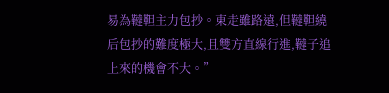易為韃靼主力包抄。東走雖路遠,但韃靼繞后包抄的難度極大,且雙方直線行進,韃子追上來的機會不大。”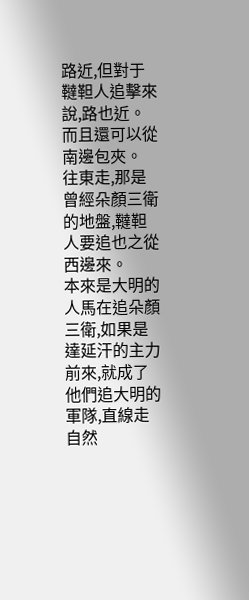路近,但對于韃靼人追擊來說,路也近。
而且還可以從南邊包夾。
往東走,那是曾經朵顏三衛的地盤,韃靼人要追也之從西邊來。
本來是大明的人馬在追朵顏三衛,如果是達延汗的主力前來,就成了他們追大明的軍隊,直線走自然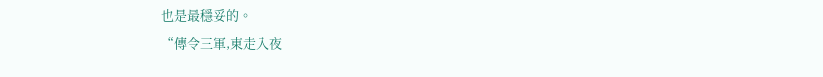也是最穩妥的。
“傳令三軍,東走入夜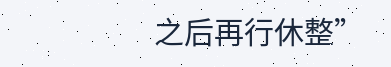之后再行休整”